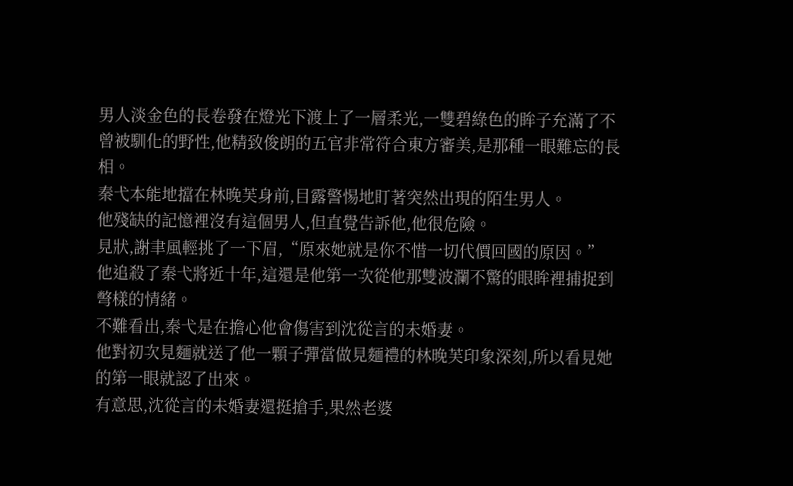男人淡金色的長卷發在燈光下渡上了一層柔光,一雙碧綠色的眸子充滿了不曾被馴化的野性,他精致俊朗的五官非常符合東方審美,是那種一眼難忘的長相。
秦弋本能地擋在林晚芙身前,目露警惕地盯著突然出現的陌生男人。
他殘缺的記憶裡沒有這個男人,但直覺告訴他,他很危險。
見狀,謝聿風輕挑了一下眉,“原來她就是你不惜一切代價回國的原因。”
他追殺了秦弋將近十年,這還是他第一次從他那雙波瀾不驚的眼眸裡捕捉到彆樣的情緒。
不難看出,秦弋是在擔心他會傷害到沈從言的未婚妻。
他對初次見麵就送了他一顆子彈當做見麵禮的林晚芙印象深刻,所以看見她的第一眼就認了出來。
有意思,沈從言的未婚妻還挺搶手,果然老婆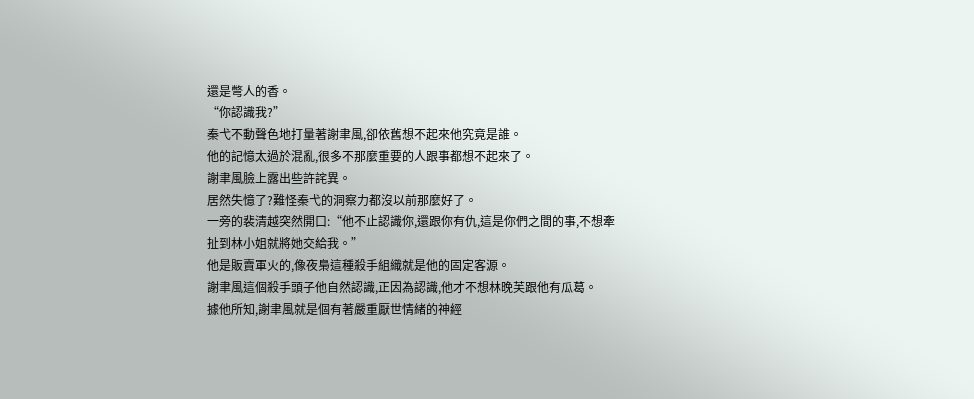還是彆人的香。
“你認識我?”
秦弋不動聲色地打量著謝聿風,卻依舊想不起來他究竟是誰。
他的記憶太過於混亂,很多不那麼重要的人跟事都想不起來了。
謝聿風臉上露出些許詫異。
居然失憶了?難怪秦弋的洞察力都沒以前那麼好了。
一旁的裴清越突然開口:“他不止認識你,還跟你有仇,這是你們之間的事,不想牽扯到林小姐就將她交給我。”
他是販賣軍火的,像夜梟這種殺手組織就是他的固定客源。
謝聿風這個殺手頭子他自然認識,正因為認識,他才不想林晚芙跟他有瓜葛。
據他所知,謝聿風就是個有著嚴重厭世情緒的神經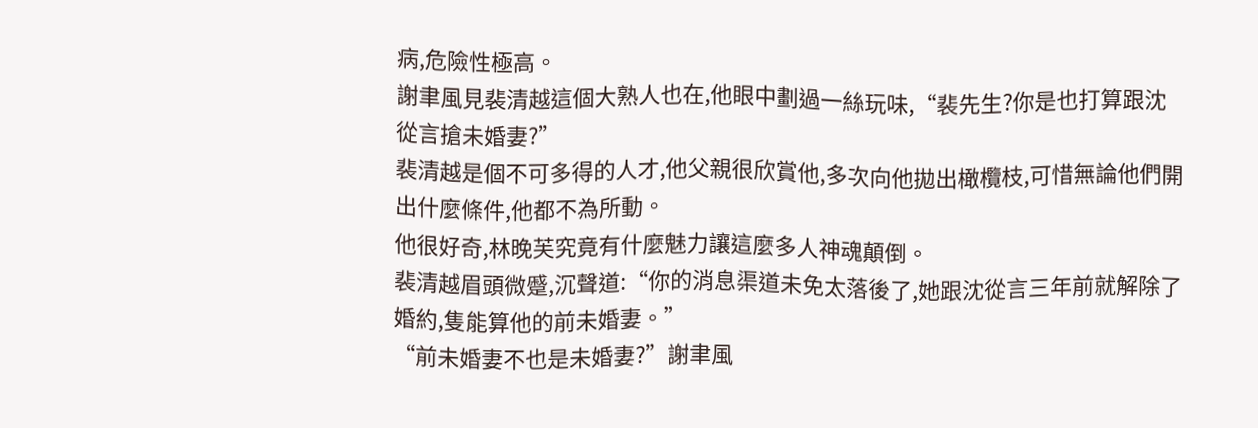病,危險性極高。
謝聿風見裴清越這個大熟人也在,他眼中劃過一絲玩味,“裴先生?你是也打算跟沈從言搶未婚妻?”
裴清越是個不可多得的人才,他父親很欣賞他,多次向他拋出橄欖枝,可惜無論他們開出什麼條件,他都不為所動。
他很好奇,林晚芙究竟有什麼魅力讓這麼多人神魂顛倒。
裴清越眉頭微蹙,沉聲道:“你的消息渠道未免太落後了,她跟沈從言三年前就解除了婚約,隻能算他的前未婚妻。”
“前未婚妻不也是未婚妻?”謝聿風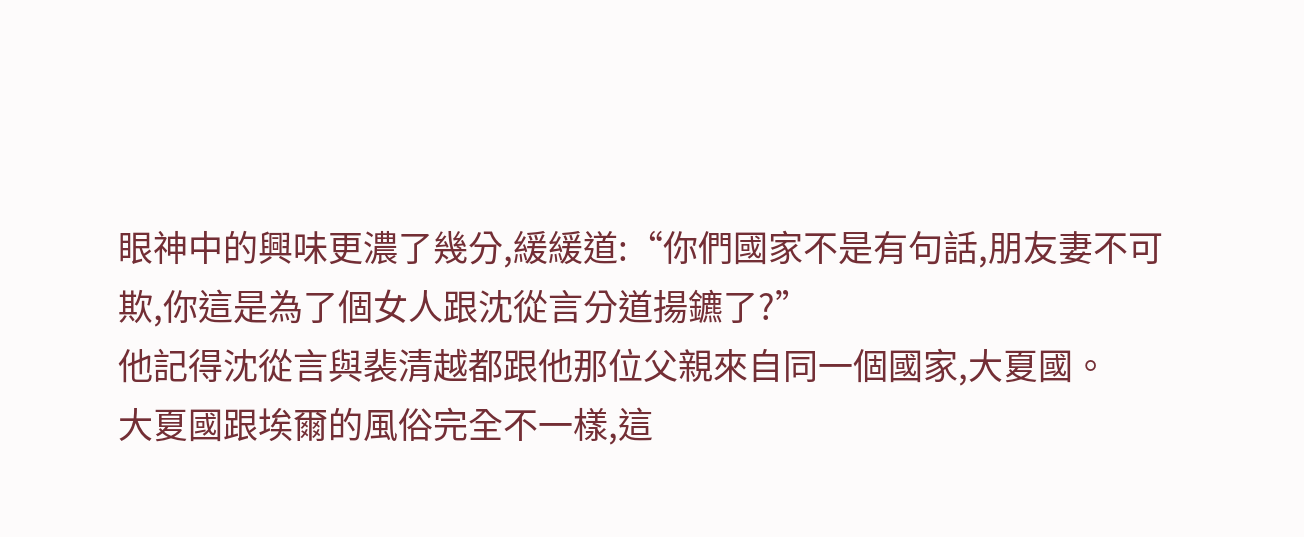眼神中的興味更濃了幾分,緩緩道:“你們國家不是有句話,朋友妻不可欺,你這是為了個女人跟沈從言分道揚鑣了?”
他記得沈從言與裴清越都跟他那位父親來自同一個國家,大夏國。
大夏國跟埃爾的風俗完全不一樣,這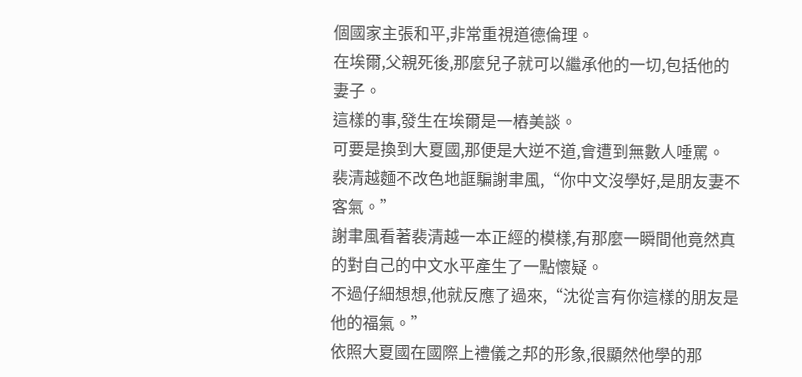個國家主張和平,非常重視道德倫理。
在埃爾,父親死後,那麼兒子就可以繼承他的一切,包括他的妻子。
這樣的事,發生在埃爾是一樁美談。
可要是換到大夏國,那便是大逆不道,會遭到無數人唾罵。
裴清越麵不改色地誆騙謝聿風,“你中文沒學好,是朋友妻不客氣。”
謝聿風看著裴清越一本正經的模樣,有那麼一瞬間他竟然真的對自己的中文水平產生了一點懷疑。
不過仔細想想,他就反應了過來,“沈從言有你這樣的朋友是他的福氣。”
依照大夏國在國際上禮儀之邦的形象,很顯然他學的那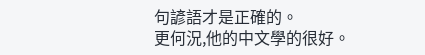句諺語才是正確的。
更何況,他的中文學的很好。